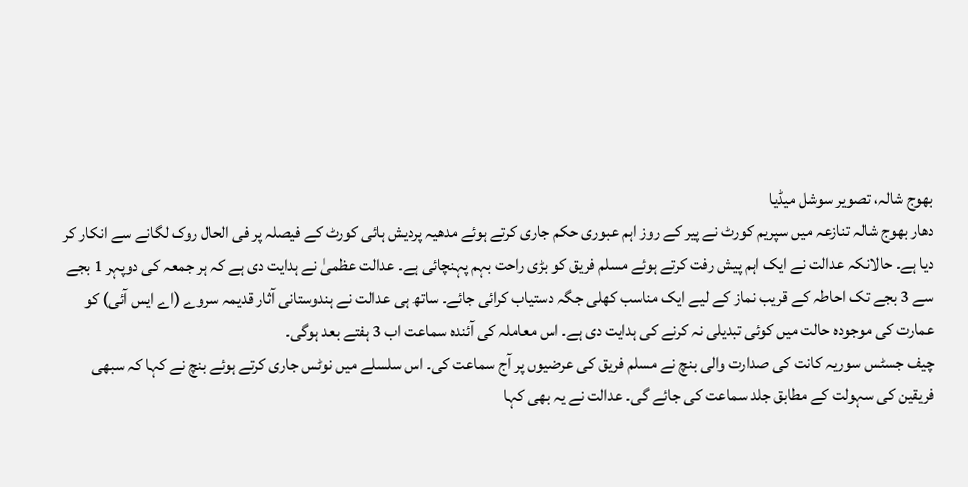بھوج شالہ، تصویر سوشل میڈیا
دھار بھوج شالہ تنازعہ میں سپریم کورٹ نے پیر کے روز اہم عبوری حکم جاری کرتے ہوئے مدھیہ پردیش ہائی کورٹ کے فیصلہ پر فی الحال روک لگانے سے انکار کر دیا ہے۔ حالانکہ عدالت نے ایک اہم پیش رفت کرتے ہوئے مسلم فریق کو بڑی راحت بہم پہنچائی ہے۔ عدالت عظمیٰ نے ہدایت دی ہے کہ ہر جمعہ کی دوپہر 1 بجے سے 3 بجے تک احاطہ کے قریب نماز کے لیے ایک مناسب کھلی جگہ دستیاب کرائی جائے۔ ساتھ ہی عدالت نے ہندوستانی آثار قدیمہ سروے (اے ایس آئی) کو عمارت کی موجودہ حالت میں کوئی تبدیلی نہ کرنے کی ہدایت دی ہے۔ اس معاملہ کی آئندہ سماعت اب 3 ہفتے بعد ہوگی۔
چیف جسٹس سوریہ کانت کی صدارت والی بنچ نے مسلم فریق کی عرضیوں پر آج سماعت کی۔ اس سلسلے میں نوٹس جاری کرتے ہوئے بنچ نے کہا کہ سبھی فریقین کی سہولت کے مطابق جلد سماعت کی جائے گی۔ عدالت نے یہ بھی کہا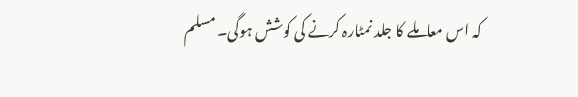کہ اس معاملے کا جلد نمٹارہ کرنے کی کوشش ہوگی۔ مسلم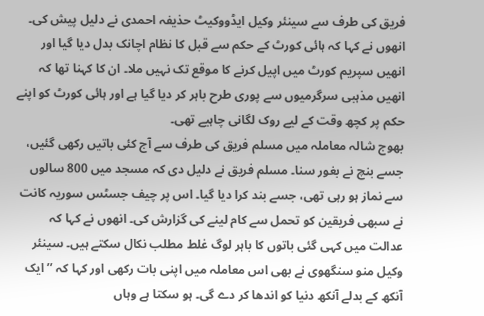فریق کی طرف سے سینئر وکیل ایڈووکیٹ حذیفہ احمدی نے دلیل پیش کی۔ انھوں نے کہا کہ ہائی کورٹ کے حکم سے قبل کا نظام اچانک بدل دیا گیا اور انھیں سپریم کورٹ میں اپیل کرنے کا موقع تک نہیں ملا۔ ان کا کہنا تھا کہ انھیں مذہبی سرگرمیوں سے پوری طرح باہر کر دیا گیا ہے اور ہائی کورٹ کو اپنے حکم پر کچھ وقت کے لیے روک لگانی چاہیے تھی۔
بھوج شالہ معاملہ میں مسلم فریق کی طرف سے آج کئی باتیں رکھی گئیں، جسے بنچ نے بغور سنا۔ مسلم فریق نے دلیل دی کہ مسجد میں 800 سالوں سے نماز ہو رہی تھی، جسے بند کرا دیا گیا۔ اس پر چیف جسٹس سوریہ کانت نے سبھی فریقین کو تحمل سے کام لینے کی گزارش کی۔ انھوں نے کہا کہ عدالت میں کہی گئی باتوں کا باہر لوگ غلط مطلب نکال سکتے ہیں۔ سینئر وکیل منو سنگھوی نے بھی اس معاملہ میں اپنی بات رکھی اور کہا کہ ’’ایک آنکھ کے بدلے آنکھ دنیا کو اندھا کر دے گی۔ ہو سکتا ہے وہاں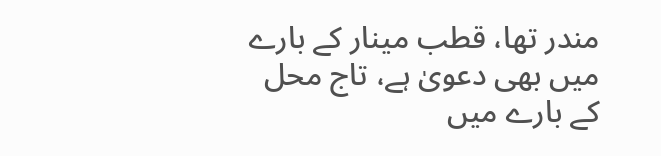مندر تھا، قطب مینار کے بارے میں بھی دعویٰ ہے، تاج محل کے بارے میں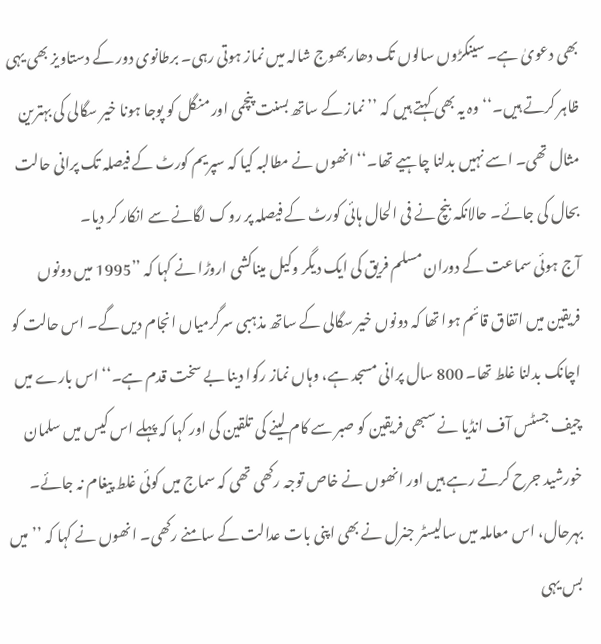بھی دعویٰ ہے۔ سینکڑوں سالوں تک دھار بھوج شالہ میں نماز ہوتی رہی۔ برطانوی دور کے دستاویز بھی یہی ظاہر کرتے ہیں۔‘‘ وہ یہ بھی کہتے ہیں کہ ’’نماز کے ساتھ بسنت پنچمی اور منگل کو پوجا ہونا خیر سگالی کی بہترین مثال تھی۔ اسے نہیں بدلنا چاہیے تھا۔‘‘ انھوں نے مطالبہ کیا کہ سپریم کورٹ کے فیصلہ تک پرانی حالت بحال کی جائے۔ حالانکہ بنچ نے فی الحال ہائی کورٹ کے فیصلہ پر روک لگانے سے انکار کر دیا۔
آج ہوئی سماعت کے دوران مسلم فریق کی ایک دیگر وکیل میناکشی اروڑا نے کہا کہ ’’1995 میں دونوں فریقین میں اتفاق قائم ہوا تھا کہ دونوں خیر سگالی کے ساتھ مذہبی سرگرمیاں انجام دیں گے۔ اس حالت کو اچانک بدلنا غلط تھا۔ 800 سال پرانی مسجد ہے، وہاں نماز رکوا دینا بے سخت قدم ہے۔‘‘ اس بارے میں چیف جسٹس آف انڈیا نے سبھی فریقین کو صبر سے کام لینے کی تلقین کی اور کہا کہ پہلے اس کیس میں سلمان خورشید جرح کرتے رہے ہیں اور انھوں نے خاص توجہ رکھی تھی کہ سماج میں کوئی غلط پیغام نہ جائے۔
بہرحال، اس معاملہ میں سالیسٹر جنرل نے بھی اپنی بات عدالت کے سامنے رکھی۔ انھوں نے کہا کہ ’’میں بس یہی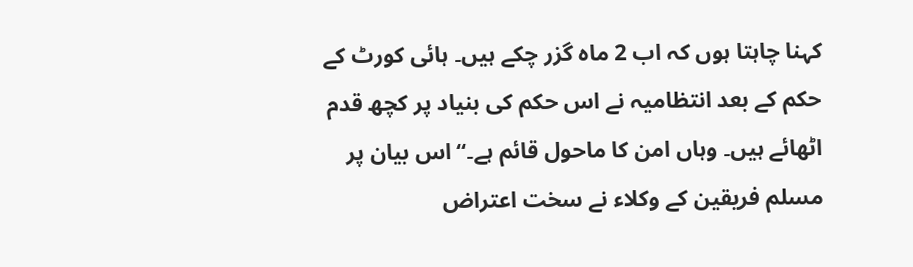کہنا چاہتا ہوں کہ اب 2 ماہ گزر چکے ہیں۔ ہائی کورٹ کے حکم کے بعد انتظامیہ نے اس حکم کی بنیاد پر کچھ قدم اٹھائے ہیں۔ وہاں امن کا ماحول قائم ہے۔‘‘ اس بیان پر مسلم فریقین کے وکلاء نے سخت اعتراض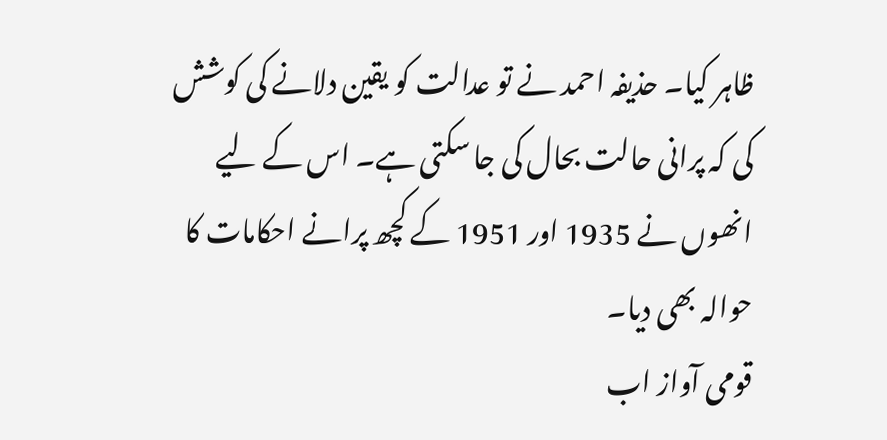ظاہر کیا۔ حذیفہ احمد نے تو عدالت کو یقین دلانے کی کوشش کی کہ پرانی حالت بحال کی جا سکتی ہے۔ اس کے لیے انھوں نے 1935 اور 1951 کے کچھ پرانے احکامات کا حوالہ بھی دیا۔
قومی آواز اب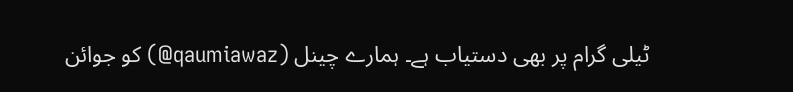ٹیلی گرام پر بھی دستیاب ہے۔ ہمارے چینل (qaumiawaz@) کو جوائن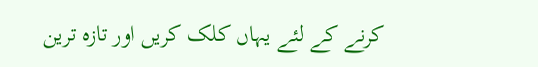کرنے کے لئے یہاں کلک کریں اور تازہ ترین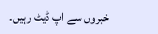خبروں سے اپ ڈیٹ رہیں۔